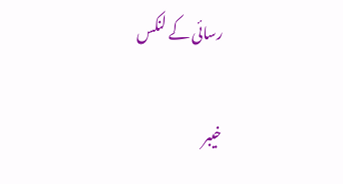رسائی کے لنکس

خیبر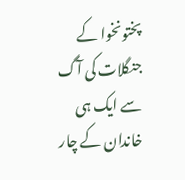پختونخوا کے جنگلات کی آگ سے ایک ہی خاندان کے چار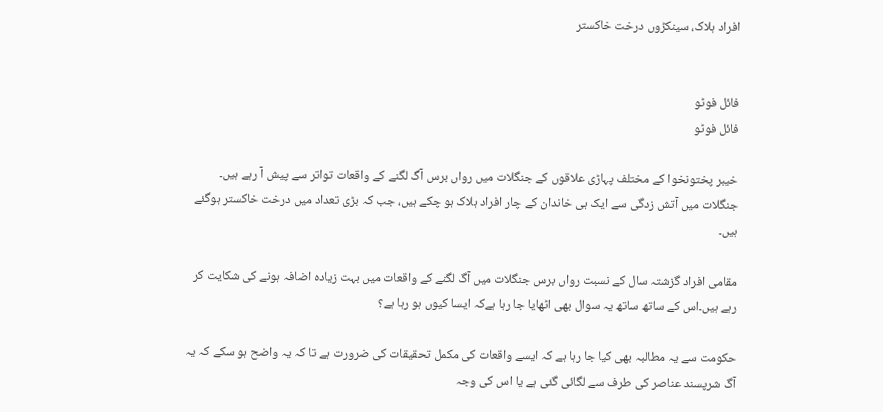افراد ہلاک، سینکڑوں درخت خاکستر


فائل فوٹو
فائل فوٹو

خیبر پختونخوا کے مختلف پہاڑی علاقوں کے جنگلات میں رواں برس آگ لگنے کے واقعات تواتر سے پیش آ رہے ہیں۔ جنگلات میں آتش زدگی سے ایک ہی خاندان کے چار افراد ہلاک ہو چکے ہیں، جب کہ بڑی تعداد میں درخت خاکستر ہوگئے ہیں۔

مقامی افراد گزشتہ سال کے نسبت رواں برس جنگلات میں آگ لگنے کے واقعات میں بہت زیادہ اضافہ ہونے کی شکایت کر رہے ہیں۔اس کے ساتھ ساتھ یہ سوال بھی اٹھایا جا رہا ہےکہ ایسا کیوں ہو رہا ہے؟

حکومت سے یہ مطالبہ بھی کیا جا رہا ہے کہ ایسے واقعات کی مکمل تحقیقات کی ضرورت ہے تا کہ یہ واضح ہو سکے کہ یہ آگ شرپسند عناصر کی طرف سے لگائی گئی ہے یا اس کی وجہ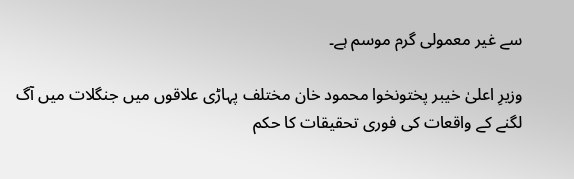سے غیر معمولی گرم موسم ہے۔

وزیرِ اعلیٰ خیبر پختونخوا محمود خان مختلف پہاڑی علاقوں میں جنگلات میں آگ لگنے کے واقعات کی فوری تحقیقات کا حکم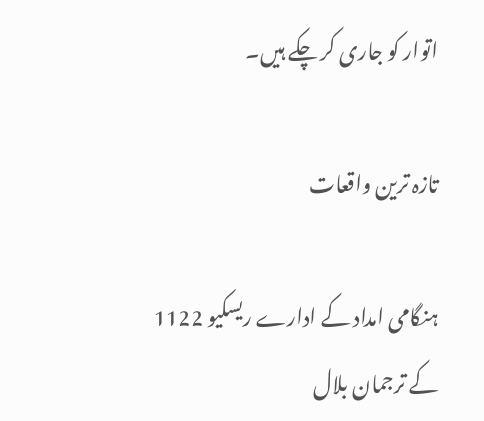اتوار کو جاری کر چکے ہیں۔

تازہ ترین واقعات

ہنگامی امداد کے ادارے ریسکیو 1122 کے ترجمان بلال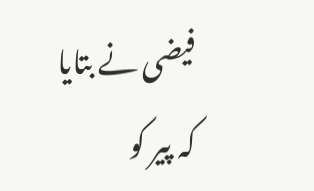فیضی نے بتایا کہ پیر کو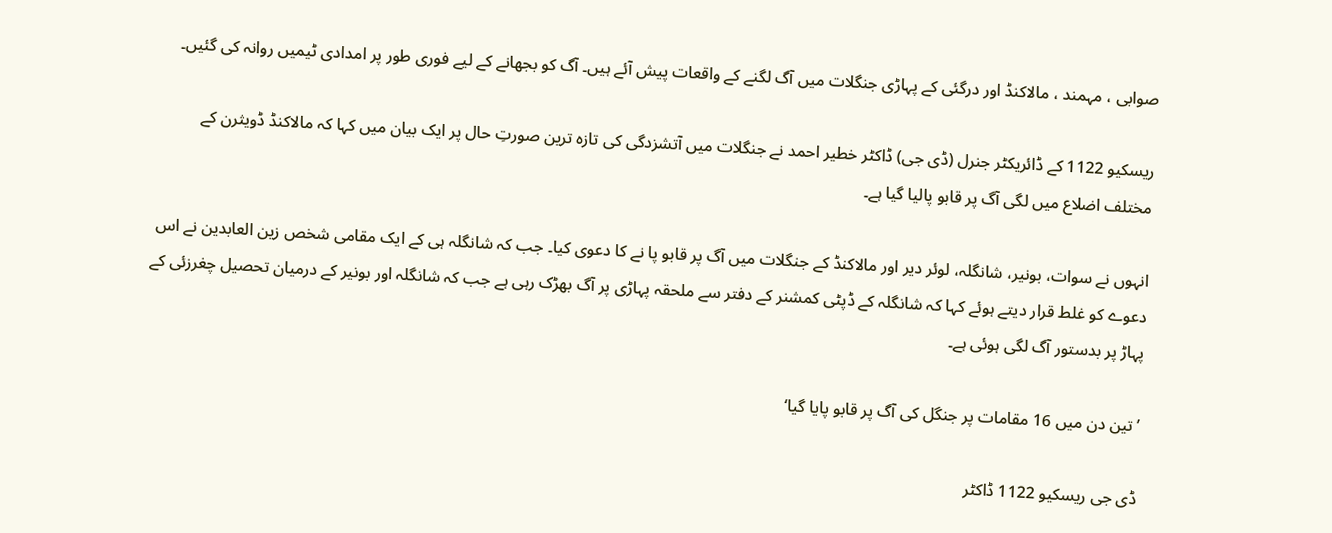صوابی ، مہمند ، مالاکنڈ اور درگئی کے پہاڑی جنگلات میں آگ لگنے کے واقعات پیش آئے ہیں۔ آگ کو بجھانے کے لیے فوری طور پر امدادی ٹیمیں روانہ کی گئیں۔

ریسکیو 1122 کے ڈائریکٹر جنرل (ڈی جی) ڈاکٹر خطیر احمد نے جنگلات میں آتشزدگی کی تازہ ترین صورتِ حال پر ایک بیان میں کہا کہ مالاکنڈ ڈویثرن کے مختلف اضلاع میں لگی آگ پر قابو پالیا گیا ہے۔

انہوں نے سوات، بونیر، شانگلہ، لوئر دیر اور مالاکنڈ کے جنگلات میں آگ پر قابو پا نے کا دعوی کیا۔ جب کہ شانگلہ ہی کے ایک مقامی شخص زین العابدین نے اس دعوے کو غلط قرار دیتے ہوئے کہا کہ شانگلہ کے ڈپٹی کمشنر کے دفتر سے ملحقہ پہاڑی پر آگ بھڑک رہی ہے جب کہ شانگلہ اور بونیر کے درمیان تحصیل چغرزئی کے پہاڑ پر بدستور آگ لگی ہوئی ہے۔

’تین دن میں 16 مقامات پر جنگل کی آگ پر قابو پایا گیا‘

ڈی جی ریسکیو 1122 ڈاکٹر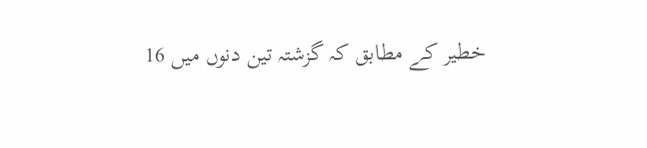خطیر کے مطابق کہ گزشتہ تین دنوں میں 16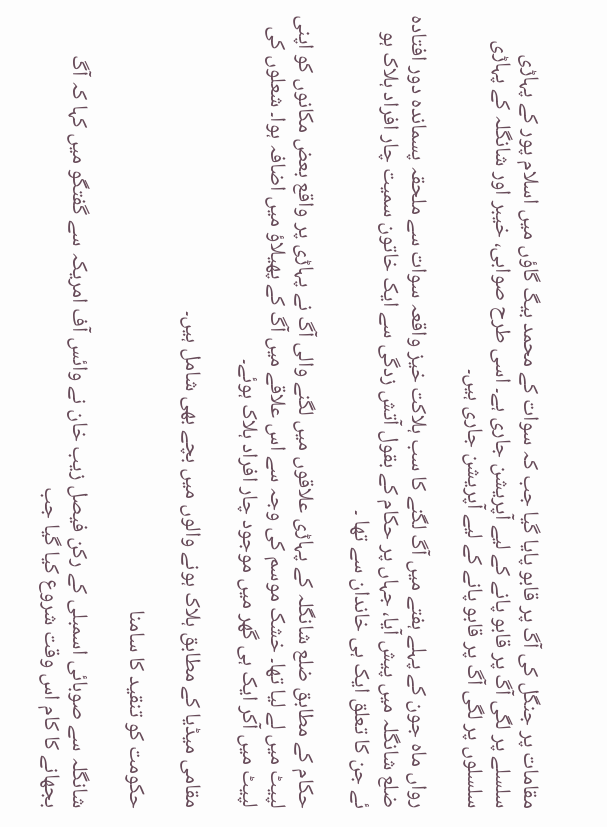مقامات پر جنگل کی آگ پر قابو پایا گیا جب کہ سوات کے محمد بیگ گاؤں میں اسلام پور کے پہاڑی سلسلے پر لگی آگ پر قابو پانے کے لیے آپریشن جاری ہے۔ اسی طرح صوابی، خیبر اور شانگلہ کے پہاڑی سلسلوں پر لگی آگ پر قابو پانے کے لیے آپریشن جاری ہیں۔

رواں ماہ جون کے پہلے ہفتے میں آگ لگنے کا سب ہلاکت خیز واقعہ سوات سے ملحقہ پسماندہ دور افتادہ ضلع شانگلہ میں پیش آیا، جہاں پر حکام کے بقول آتش زدگی سے ایک خاتون سمیت چار افراد ہلاک ہو ئے جن کا تعلق ایک ہی خاندان سے تھا ۔

حکام کے مطابق ضلع شانگلہ کے پہاڑی علاقوں میں لگنے والی آگ نے پہاڑی پر واقع بعض مکانوں کو اپنی لپیٹ میں لے لیا تھا۔ خشک موسم کی وجہ سے اس علاقے میں آگ کے پھیلاؤ میں اضافہ ہوا۔ شعلوں کی لپیٹ میں آکر ایک ہی گھر میں موجود چار افراد ہلاک ہوئے۔

مقامی میڈیا کے مطابق ہلاک ہونے والوں میں بچے بھی شامل ہیں۔

حکومت کو تنقید کا سامنا

شانگلہ سے صوبائی اسمبلی کے رکن فیصل زیب خان نے وائس آف امریکہ سے گفتگو میں کہا کہ آگ بجھانے کا کام اس وقت شروع کیا گیا جب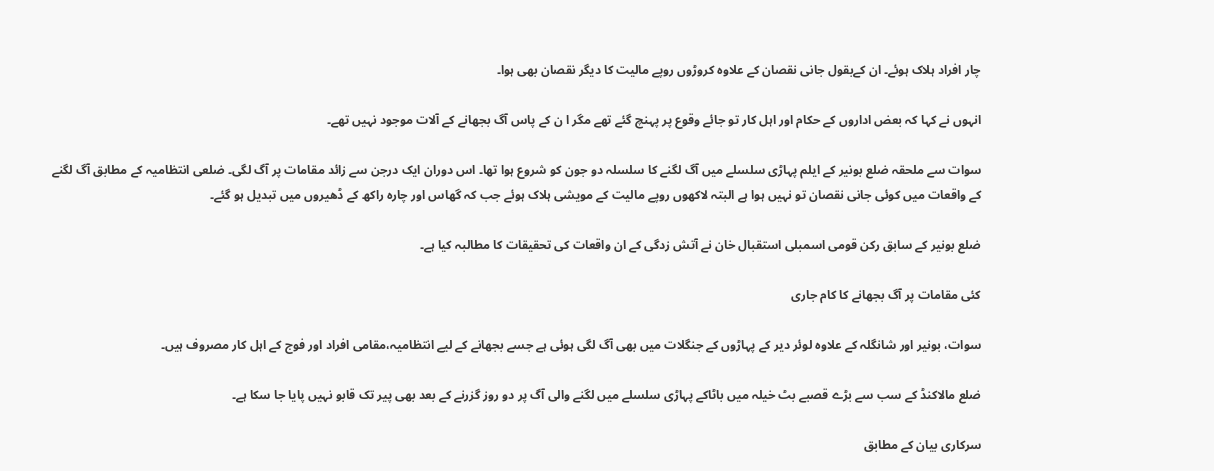چار افراد ہلاک ہوئے۔ ان کےبقول جانی نقصان کے علاوہ کروڑوں روپے مالیت کا دیگر نقصان بھی ہوا۔

انہوں نے کہا کہ بعض اداروں کے حکام اور اہل کار تو جائے وقوع پر پہنچ گئے تھے مگر ا ن کے پاس آگ بجھانے کے آلات موجود نہیں تھے۔

سوات سے ملحقہ ضلع بونیر کے ایلم پہاڑی سلسلے میں آگ لگنے کا سلسلہ دو جون کو شروع ہوا تھا۔ اس دوران ایک درجن سے زائد مقامات پر آگ لگی۔ ضلعی انتظامیہ کے مطابق آگ لگنے کے واقعات میں کوئی جانی نقصان تو نہیں ہوا ہے البتہ لاکھوں روپے مالیت کے مویشی ہلاک ہوئے جب کہ گھاس اور چارہ راکھ کے ڈھیروں میں تبدیل ہو گئے۔

ضلع بونیر کے سابق رکن قومی اسمبلی استقبال خان نے آتش زدگی کے ان واقعات کی تحقیقات کا مطالبہ کیا ہے۔

کئی مقامات پر آگ بجھانے کا کام جاری

سوات، بونیر اور شانگلہ کے علاوہ لوئر دیر کے پہاڑوں کے جنگلات میں بھی آگ لگی ہوئی ہے جسے بجھانے کے لیے انتظامیہ،مقامی افراد اور فوج کے اہل کار مصروف ہیں۔

ضلع مالاکنڈ کے سب سے بڑے قصبے بٹ خیلہ میں باٹاکے پہاڑی سلسلے میں لگنے والی آگ پر دو روز گزرنے کے بعد بھی پیر تک قابو نہیں پایا جا سکا ہے۔

سرکاری بیان کے مطابق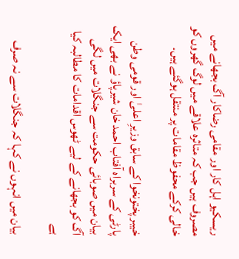ریسکیو اہل کار اور مقامی رضاکار آگ بجھانے میں مصروف ہیں جب کہ متاثرہ علاقے میں لوگ گھروں کو خالی کرکے محفوظ مقامات پر منتقل ہوگئے ہیں۔

خیبر پختونخوا کے سابق وزیرِ اعلیٰ اور قومی وطن پارٹی کے سربراہ آفتاب احمد خان شیرپاؤ نے بھی ایک بیان میں صوبائی حکومت سے جنگلات میں لگی آگ کو بجھانے کے لیے ٹھوس اقدامات کا مطالبہ کیا ہے

بیان میں انہوں نے کہا کہ جنگلات سے نہ صرف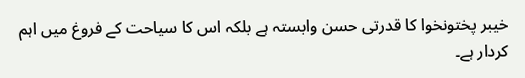خیبر پختونخوا کا قدرتی حسن وابستہ ہے بلکہ اس کا سیاحت کے فروغ میں اہم کردار ہے۔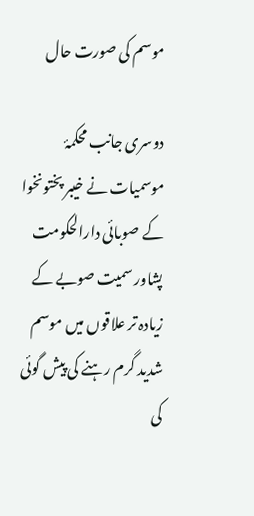موسم کی صورت حال

دوسری جانب محکمۂ موسمیات نے خیبر پختونخوا کے صوبائی دارالحکومت پشاور سمیت صوبے کے زیادہ تر علاقوں میں موسم شدید گرم رہنے کی پیش گوئی کی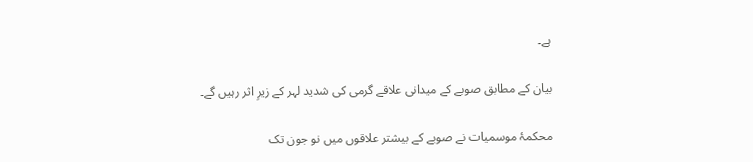ہے۔

بیان کے مطابق صوبے کے میدانی علاقے گرمی کی شدید لہر کے زیرِ اثر رہیں گے۔

محکمۂ موسمیات نے صوبے کے بیشتر علاقوں میں نو جون تک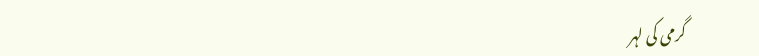گرمی کی لہر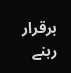برقرار رہنے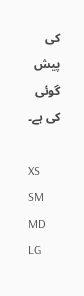کی پیش گوئی کی ہے۔

XS
SM
MD
LG